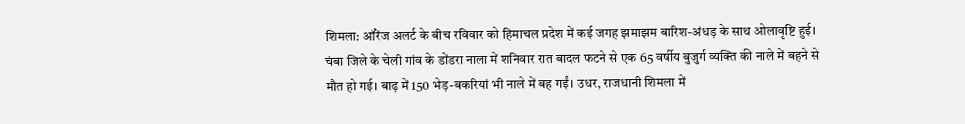शिमला: ऑरेंज अलर्ट के बीच रविवार को हिमाचल प्रदेश में कई जगह झमाझम बारिश-अंधड़ के साथ ओलावृष्टि हुई। चंबा जिले के चेली गांव के डोंडरा नाला में शनिवार रात बादल फटने से एक 65 वर्षीय बुजुर्ग व्यक्ति की नाले में बहने से मौत हो गई। बाढ़ में 150 भेड़-बकरियां भी नाले में बह गईं। उधर, राजधानी शिमला में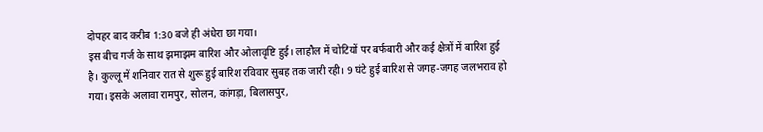दोपहर बाद करीब 1:30 बजे ही अंधेरा छा गया।
इस बीच गर्ज के साथ झमाझम बारिश और ओलावृष्टि हुई। लाहौल में चोटियों पर बर्फबारी और कई क्षेत्रों में बारिश हुई है। कुल्लू में शनिवार रात से शुरू हुई बारिश रविवार सुबह तक जारी रही। 9 घंटे हुई बारिश से जगह-जगह जलभराव हो गया। इसके अलावा रामपुर, सोलन, कांगड़ा, बिलासपुर,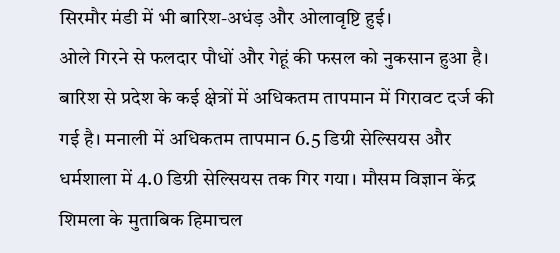सिरमौर मंडी में भी बारिश-अधंड़ और ओलावृष्टि हुई।
ओले गिरने से फलदार पौधों और गेहूं की फसल को नुकसान हुआ है। बारिश से प्रदेश के कई क्षेत्रों में अधिकतम तापमान में गिरावट दर्ज की गई है। मनाली में अधिकतम तापमान 6.5 डिग्री सेल्सियस और धर्मशाला में 4.0 डिग्री सेल्सियस तक गिर गया। मौसम विज्ञान केंद्र शिमला के मुताबिक हिमाचल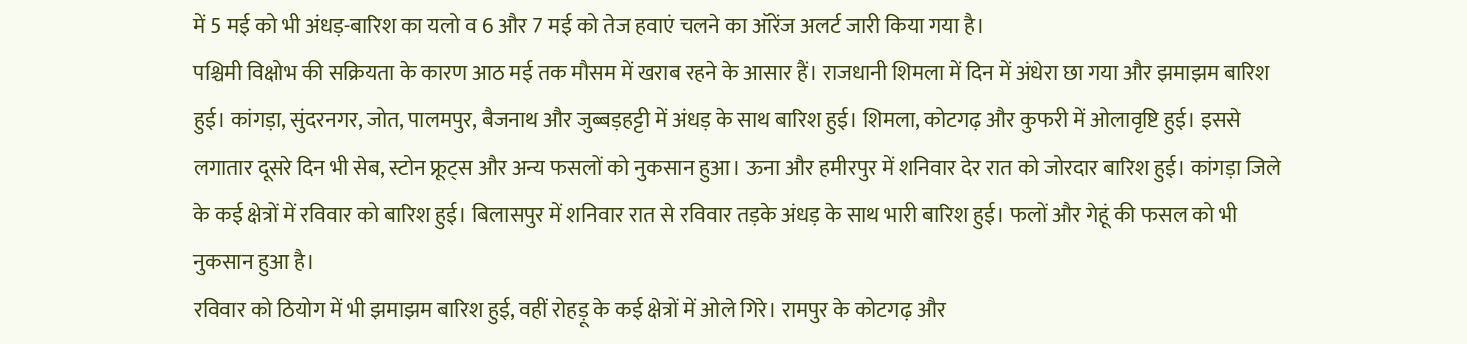में 5 मई को भी अंधड़-बारिश का यलो व 6 और 7 मई को तेज हवाएं चलने का ऑरेंज अलर्ट जारी किया गया है।
पश्चिमी विक्षोभ की सक्रियता के कारण आठ मई तक मौसम में खराब रहने के आसार हैं। राजधानी शिमला में दिन में अंधेरा छा गया और झमाझम बारिश हुई। कांगड़ा, सुंदरनगर, जोत, पालमपुर, बैजनाथ और जुब्बड़हट्टी में अंधड़ के साथ बारिश हुई। शिमला, कोटगढ़ और कुफरी में ओलावृष्टि हुई। इससे लगातार दूसरे दिन भी सेब, स्टोन फ्रूट्स और अन्य फसलों को नुकसान हुआ। ऊना और हमीरपुर में शनिवार देर रात को जोरदार बारिश हुई। कांगड़ा जिले के कई क्षेत्रों में रविवार को बारिश हुई। बिलासपुर में शनिवार रात से रविवार तड़के अंधड़ के साथ भारी बारिश हुई। फलों और गेहूं की फसल को भी नुकसान हुआ है।
रविवार को ठियोग में भी झमाझम बारिश हुई, वहीं रोहड़ू के कई क्षेत्रों में ओले गिरे। रामपुर के कोटगढ़ और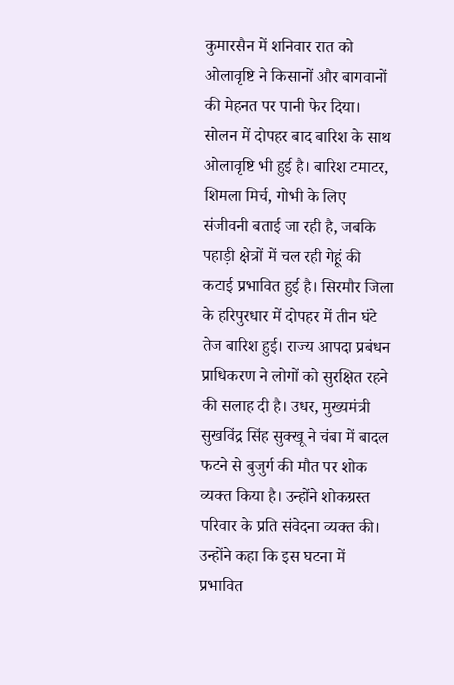कुमारसैन में शनिवार रात को ओलावृष्टि ने किसानों और बागवानों की मेहनत पर पानी फेर दिया। सोलन में दोपहर बाद बारिश के साथ ओलावृष्टि भी हुई है। बारिश टमाटर, शिमला मिर्च, गोभी के लिए संजीवनी बताई जा रही है, जबकि पहाड़ी क्षेत्रों में चल रही गेहूं की कटाई प्रभावित हुई है। सिरमौर जिला के हरिपुरधार में दोपहर में तीन घंटे तेज बारिश हुई। राज्य आपदा प्रबंधन प्राधिकरण ने लोगों को सुरक्षित रहने की सलाह दी है। उधर, मुख्यमंत्री सुखविंद्र सिंह सुक्खू ने चंबा में बादल फटने से बुजुर्ग की मौत पर शोक व्यक्त किया है। उन्होंने शोकग्रस्त परिवार के प्रति संवेदना व्यक्त की। उन्होंने कहा कि इस घटना में प्रभावित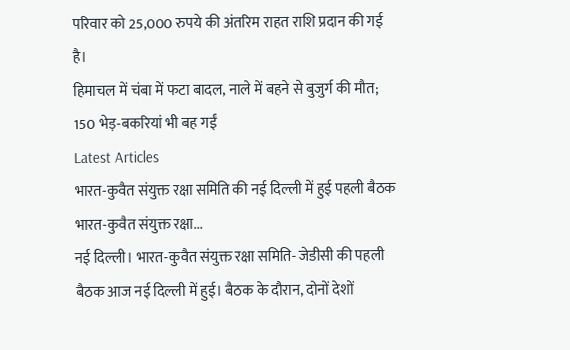परिवार को 25,000 रुपये की अंतरिम राहत राशि प्रदान की गई है।
हिमाचल में चंबा में फटा बादल, नाले में बहने से बुजुर्ग की मौत; 150 भेड़-बकरियां भी बह गईं
Latest Articles
भारत-कुवैत संयुक्त रक्षा समिति की नई दिल्ली में हुई पहली बैठक भारत-कुवैत संयुक्त रक्षा...
नई दिल्ली। भारत-कुवैत संयुक्त रक्षा समिति- जेडीसी की पहली बैठक आज नई दिल्ली में हुई। बैठक के दौरान, दोनों देशों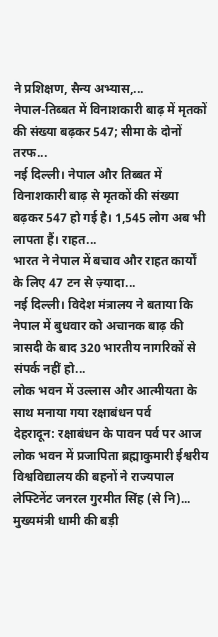ने प्रशिक्षण, सैन्य अभ्यास,...
नेपाल-तिब्बत में विनाशकारी बाढ़ में मृतकों की संख्या बढ़कर 547; सीमा के दोनों तरफ...
नई दिल्ली। नेपाल और तिब्बत में विनाशकारी बाढ़ से मृतकों की संख्या बढ़कर 547 हो गई है। 1,545 लोग अब भी लापता हैं। राहत...
भारत ने नेपाल में बचाव और राहत कार्यों के लिए 47 टन से ज़्यादा...
नई दिल्ली। विदेश मंत्रालय ने बताया कि नेपाल में बुधवार को अचानक बाढ़ की त्रासदी के बाद 320 भारतीय नागरिकों से संपर्क नहीं हो...
लोक भवन में उल्लास और आत्मीयता के साथ मनाया गया रक्षाबंधन पर्व
देहरादून: रक्षाबंधन के पावन पर्व पर आज लोक भवन में प्रजापिता ब्रह्माकुमारी ईश्वरीय विश्वविद्यालय की बहनों ने राज्यपाल लेफ्टिनेंट जनरल गुरमीत सिंह (से नि)...
मुख्यमंत्री धामी की बड़ी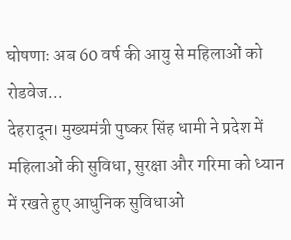घोषणाः अब 60 वर्ष की आयु से महिलाओं को रोडवेज...
देहरादून। मुख्यमंत्री पुष्कर सिंह धामी ने प्रदेश में महिलाओं की सुविधा, सुरक्षा और गरिमा को ध्यान में रखते हुए आधुनिक सुविधाओं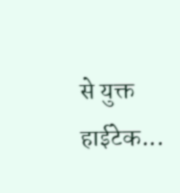से युक्त हाईटेक...